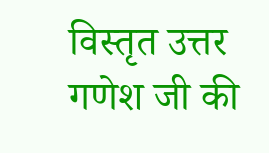विस्तृत उत्तर
गणेश जी की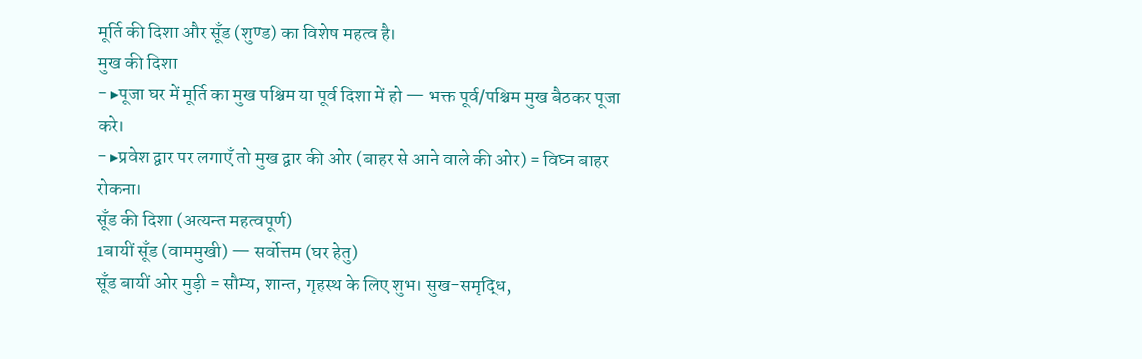मूर्ति की दिशा और सूँड (शुण्ड) का विशेष महत्व है।
मुख की दिशा
- ▸पूजा घर में मूर्ति का मुख पश्चिम या पूर्व दिशा में हो — भक्त पूर्व/पश्चिम मुख बैठकर पूजा करे।
- ▸प्रवेश द्वार पर लगाएँ तो मुख द्वार की ओर (बाहर से आने वाले की ओर) = विघ्न बाहर रोकना।
सूँड की दिशा (अत्यन्त महत्वपूर्ण)
1बायीं सूँड (वाममुखी) — सर्वोत्तम (घर हेतु)
सूँड बायीं ओर मुड़ी = सौम्य, शान्त, गृहस्थ के लिए शुभ। सुख-समृद्धि,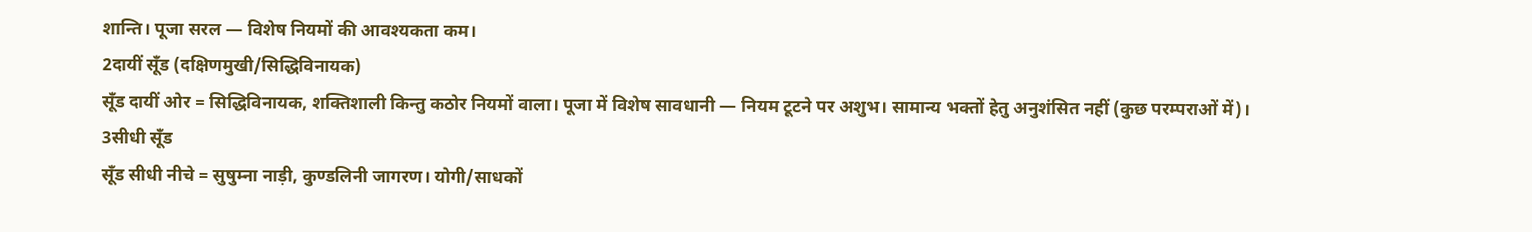शान्ति। पूजा सरल — विशेष नियमों की आवश्यकता कम।
2दायीं सूँड (दक्षिणमुखी/सिद्धिविनायक)
सूँड दायीं ओर = सिद्धिविनायक, शक्तिशाली किन्तु कठोर नियमों वाला। पूजा में विशेष सावधानी — नियम टूटने पर अशुभ। सामान्य भक्तों हेतु अनुशंसित नहीं (कुछ परम्पराओं में)।
3सीधी सूँड
सूँड सीधी नीचे = सुषुम्ना नाड़ी, कुण्डलिनी जागरण। योगी/साधकों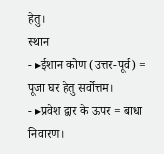हेतु।
स्थान
- ▸ईशान कोण (उत्तर-पूर्व) = पूजा घर हेतु सर्वोत्तम।
- ▸प्रवेश द्वार के ऊपर = बाधा निवारण।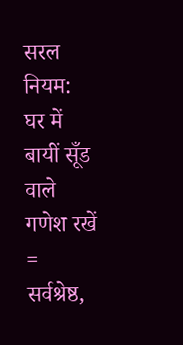सरल नियम: घर में बायीं सूँड वाले गणेश रखें = सर्वश्रेष्ठ,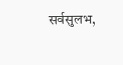सर्वसुलभ,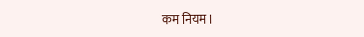कम नियम।